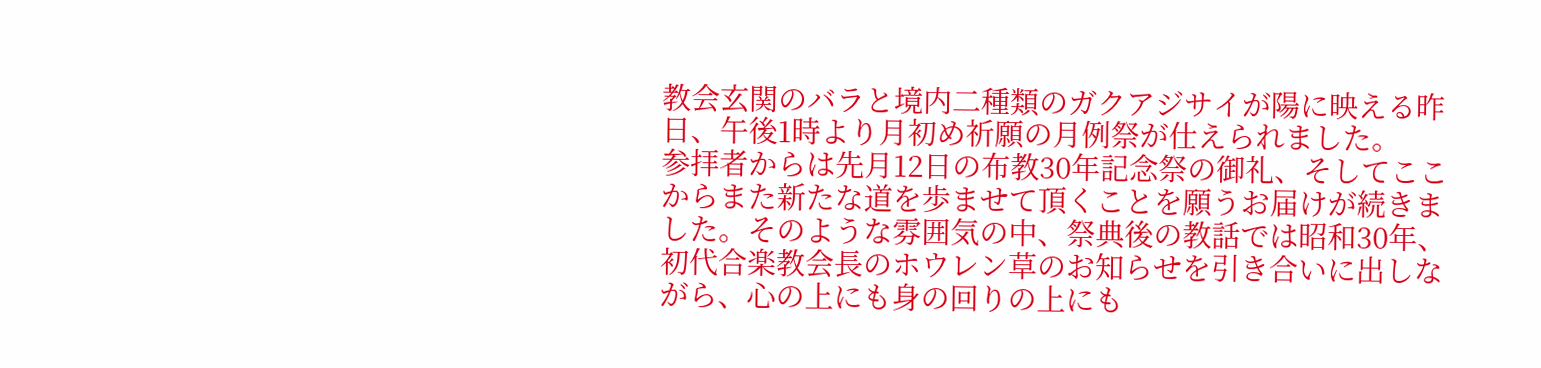教会玄関のバラと境内二種類のガクアジサイが陽に映える昨日、午後1時より月初め祈願の月例祭が仕えられました。
参拝者からは先月12日の布教30年記念祭の御礼、そしてここからまた新たな道を歩ませて頂くことを願うお届けが続きました。そのような雰囲気の中、祭典後の教話では昭和30年、初代合楽教会長のホウレン草のお知らせを引き合いに出しながら、心の上にも身の回りの上にも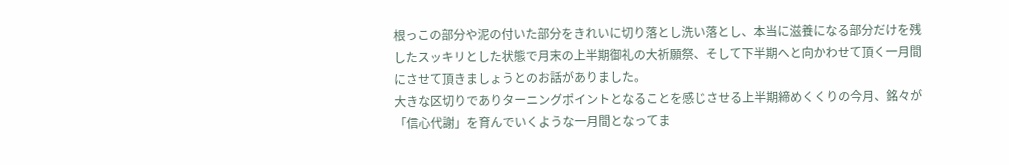根っこの部分や泥の付いた部分をきれいに切り落とし洗い落とし、本当に滋養になる部分だけを残したスッキリとした状態で月末の上半期御礼の大祈願祭、そして下半期へと向かわせて頂く一月間にさせて頂きましょうとのお話がありました。
大きな区切りでありターニングポイントとなることを感じさせる上半期締めくくりの今月、銘々が「信心代謝」を育んでいくような一月間となってま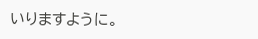いりますように。